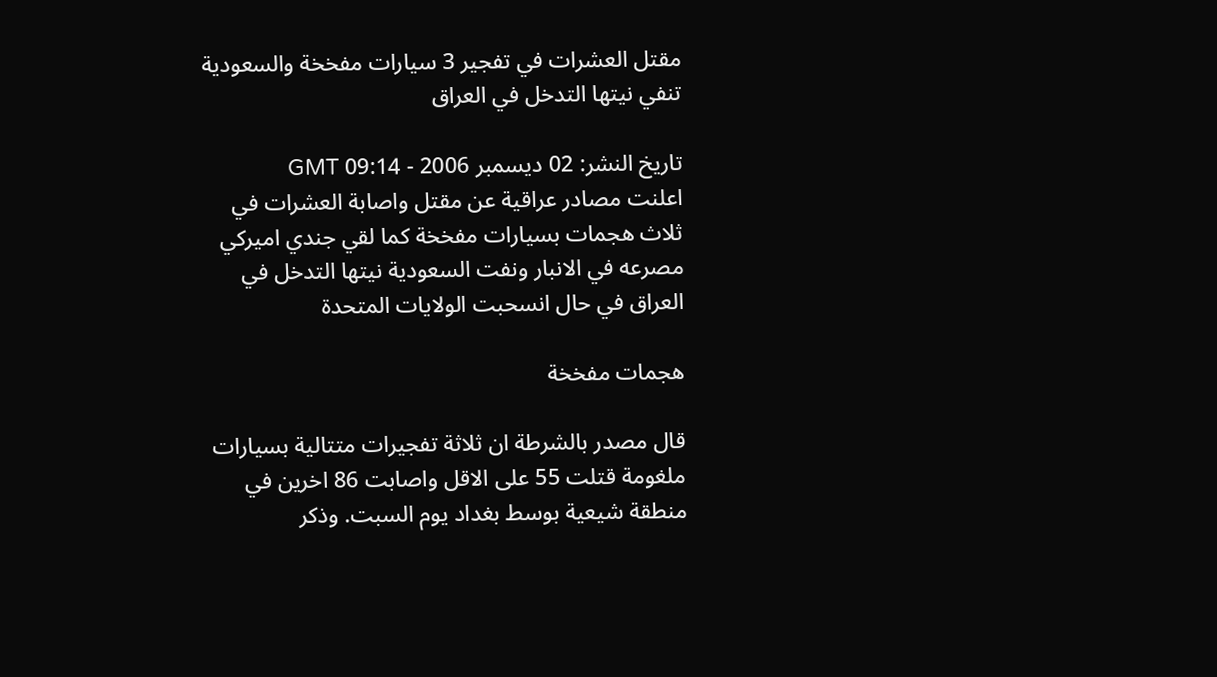مقتل العشرات في تفجير 3 سيارات مفخخة والسعودية تنفي نيتها التدخل في العراق

تاريخ النشر: 02 ديسمبر 2006 - 09:14 GMT
اعلنت مصادر عراقية عن مقتل واصابة العشرات في ثلاث هجمات بسيارات مفخخة كما لقي جندي اميركي مصرعه في الانبار ونفت السعودية نيتها التدخل في العراق في حال انسحبت الولايات المتحدة

هجمات مفخخة

قال مصدر بالشرطة ان ثلاثة تفجيرات متتالية بسيارات ملغومة قتلت 55 على الاقل واصابت 86 اخرين في منطقة شيعية بوسط بغداد يوم السبت. وذكر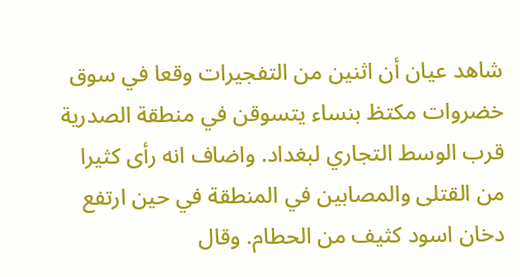شاهد عيان أن اثنين من التفجيرات وقعا في سوق خضروات مكتظ بنساء يتسوقن في منطقة الصدرية قرب الوسط التجاري لبغداد. واضاف انه رأى كثيرا من القتلى والمصابين في المنطقة في حين ارتفع دخان اسود كثيف من الحطام. وقال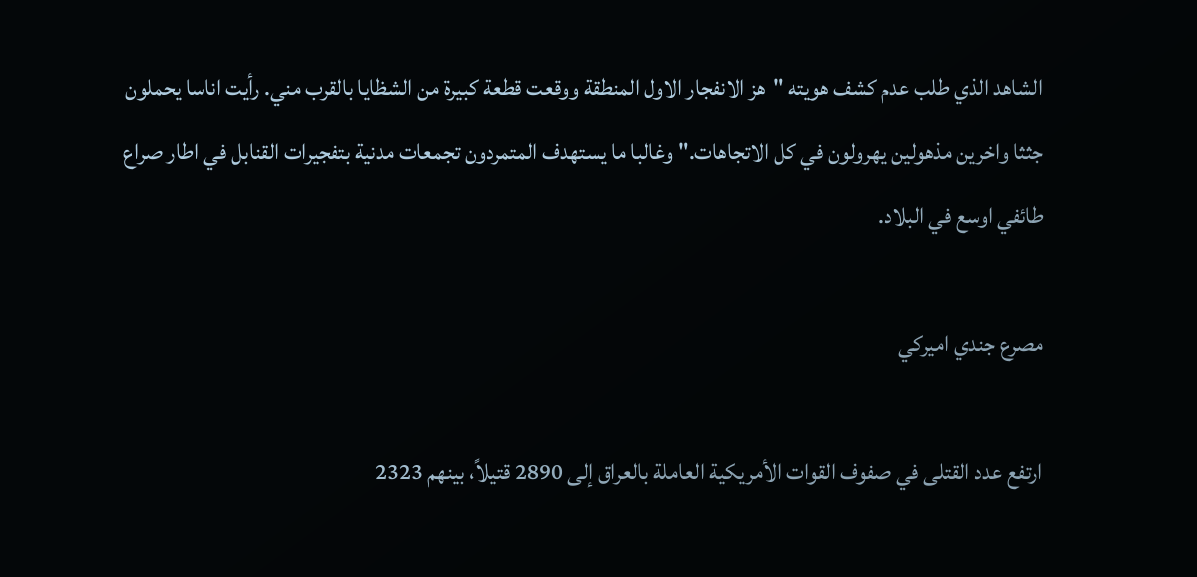الشاهد الذي طلب عدم كشف هويته "هز الانفجار الاول المنطقة ووقعت قطعة كبيرة من الشظايا بالقرب مني. رأيت اناسا يحملون جثثا واخرين مذهولين يهرولون في كل الاتجاهات." وغالبا ما يستهدف المتمردون تجمعات مدنية بتفجيرات القنابل في اطار صراع طائفي اوسع في البلاد.

مصرع جندي اميركي

ارتفع عدد القتلى في صفوف القوات الأمريكية العاملة بالعراق إلى 2890 قتيلاً، بينهم 2323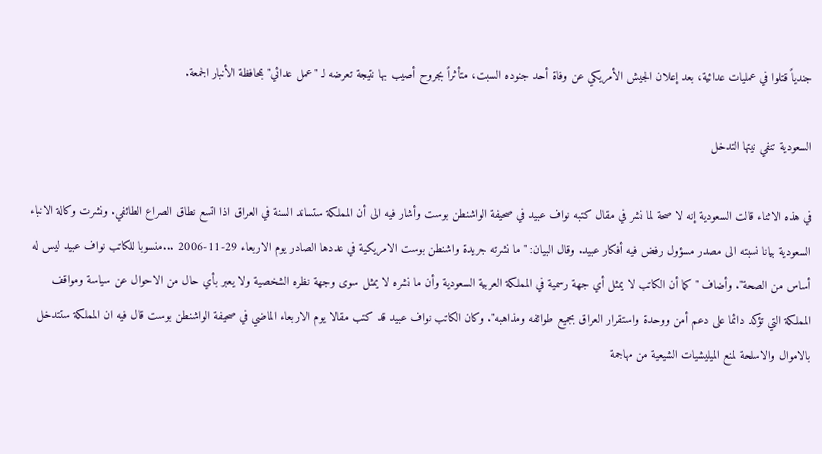جندياً قتلوا في عمليات عدائية، بعد إعلان الجيش الأمريكي عن وفاة أحد جنوده السبت، متأثراً بجروح أصيب بها نتيجة تعرضه لـ "عمل عدائي" بمحافظة الأنبار الجمعة.

السعودية تنفي نيتها التدخل

في هذه الاثناء قالت السعودية إنه لا صحة لما نشر في مقال كتبه نواف عبيد في صحيفة الواشنطن بوست وأشار فيه الى أن المملكة ستساند السنة في العراق اذا اتسع نطاق الصراع الطائفي. ونشرت وكالة الانباء السعودية بيانا نسبته الى مصدر مسؤول رفض فيه أفكار عبيد. وقال البيان: "ما نشرته جريدة واشنطن بوست الامريكية في عددها الصادر يوم الاربعاء 29-11-2006 ...منسوبا للكاتب نواف عبيد ليس له أساس من الصحة". وأضاف "كما أن الكاتب لا يمثل أي جهة رسمية في المملكة العربية السعودية وأن ما نشره لا يمثل سوى وجهة نظره الشخصية ولا يعبر بأي حال من الاحوال عن سياسة ومواقف المملكة التي تؤكد دائما على دعم أمن ووحدة واستقرار العراق بجميع طوائفه ومذاهبه". وكان الكاتب نواف عبيد قد كتب مقالا يوم الاربعاء الماضي في صحيفة الواشنطن بوست قال فيه ان المملكة ستتدخل بالاموال والاسلحة لمنع الميليشيات الشيعية من مهاجمة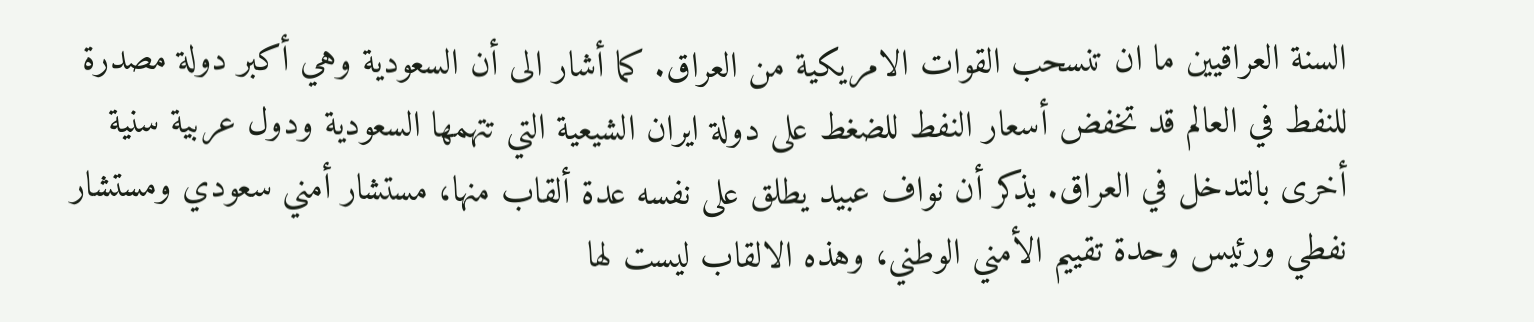السنة العراقيين ما ان تنسحب القوات الامريكية من العراق. كما أشار الى أن السعودية وهي أكبر دولة مصدرة للنفط في العالم قد تخفض أسعار النفط للضغط على دولة ايران الشيعية التي تتهمها السعودية ودول عربية سنية أخرى بالتدخل في العراق. يذكر أن نواف عبيد يطلق على نفسه عدة ألقاب منها، مستشار أمني سعودي ومستشار نفطي ورئيس وحدة تقييم الأمني الوطني، وهذه الالقاب ليست لها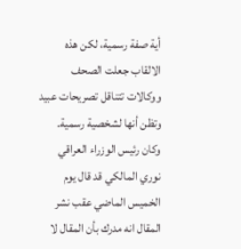أية صفة رسمية، لكن هذه الالقاب جعلت الصحف ووكالات تتناقل تصريحات عبيد وتظن أنها لشخصية رسمية. وكان رئيس الوزراء العراقي نوري المالكي قد قال يوم الخميس الماضي عقب نشر المقال انه مدرك بأن المقال لا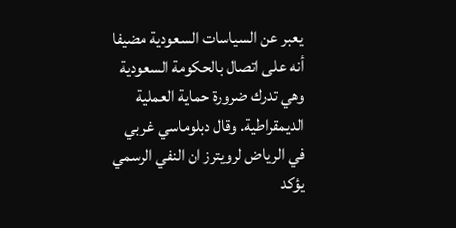يعبر عن السياسات السعودية مضيفا أنه على اتصال بالحكومة السعودية وهي تدرك ضرورة حماية العملية الديمقراطية. وقال دبلوماسي غربي في الرياض لرويترز ان النفي الرسمي يؤكد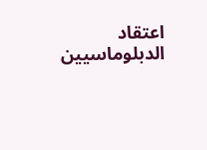اعتقاد الدبلوماسيين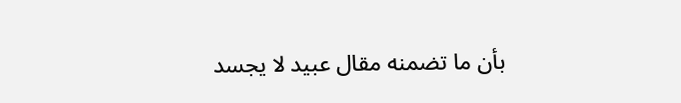بأن ما تضمنه مقال عبيد لا يجسد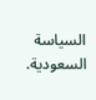السياسة السعودية.